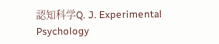認知科学Q. J. Experimental Psychology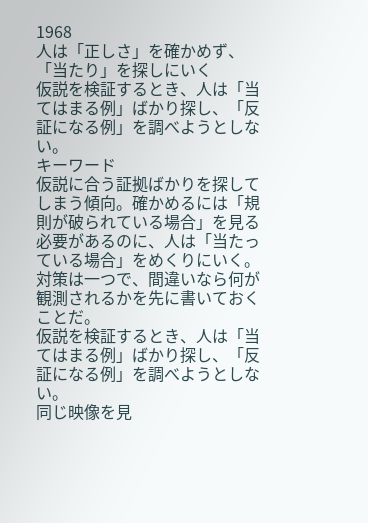1968
人は「正しさ」を確かめず、「当たり」を探しにいく
仮説を検証するとき、人は「当てはまる例」ばかり探し、「反証になる例」を調べようとしない。
キーワード
仮説に合う証拠ばかりを探してしまう傾向。確かめるには「規則が破られている場合」を見る必要があるのに、人は「当たっている場合」をめくりにいく。対策は一つで、間違いなら何が観測されるかを先に書いておくことだ。
仮説を検証するとき、人は「当てはまる例」ばかり探し、「反証になる例」を調べようとしない。
同じ映像を見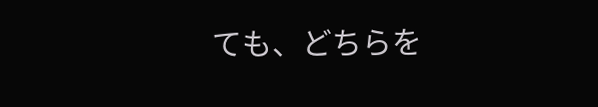ても、どちらを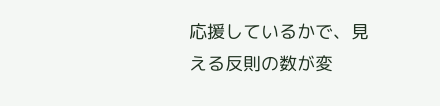応援しているかで、見える反則の数が変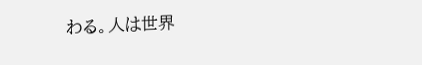わる。人は世界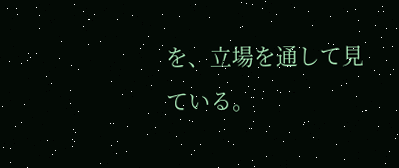を、立場を通して見ている。